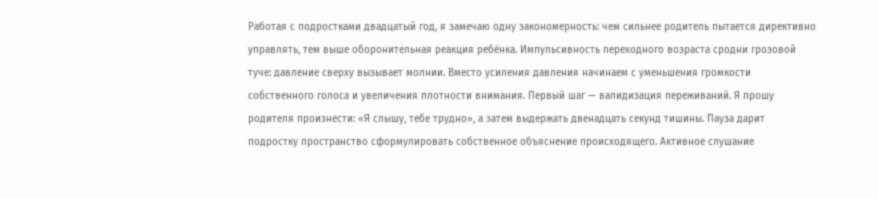Работая с подростками двадцатый год, я замечаю одну закономерность: чем сильнее родитель пытается директивно управлять, тем выше оборонительная реакция ребёнка. Импульсивность переходного возраста сродни грозовой туче: давление сверху вызывает молнии. Вместо усиления давления начинаем с уменьшения громкости собственного голоса и увеличения плотности внимания. Первый шаг — валидизация переживаний. Я прошу родителя произнести: «Я слышу, тебе трудно», а затем выдержать двенадцать секунд тишины. Пауза дарит подростку пространство сформулировать собственное объяснение происходящего. Активное слушание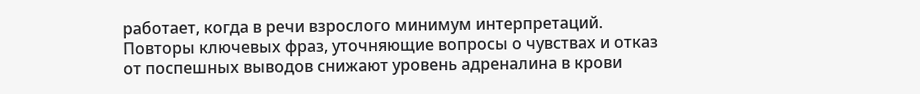работает, когда в речи взрослого минимум интерпретаций. Повторы ключевых фраз, уточняющие вопросы о чувствах и отказ от поспешных выводов снижают уровень адреналина в крови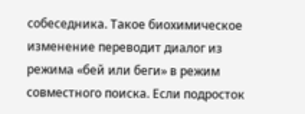собеседника. Такое биохимическое изменение переводит диалог из режима «бей или беги» в режим совместного поиска. Если подросток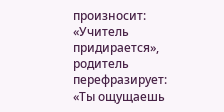произносит: «Учитель придирается», родитель перефразирует: «Ты ощущаешь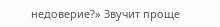недоверие?» Звучит проще